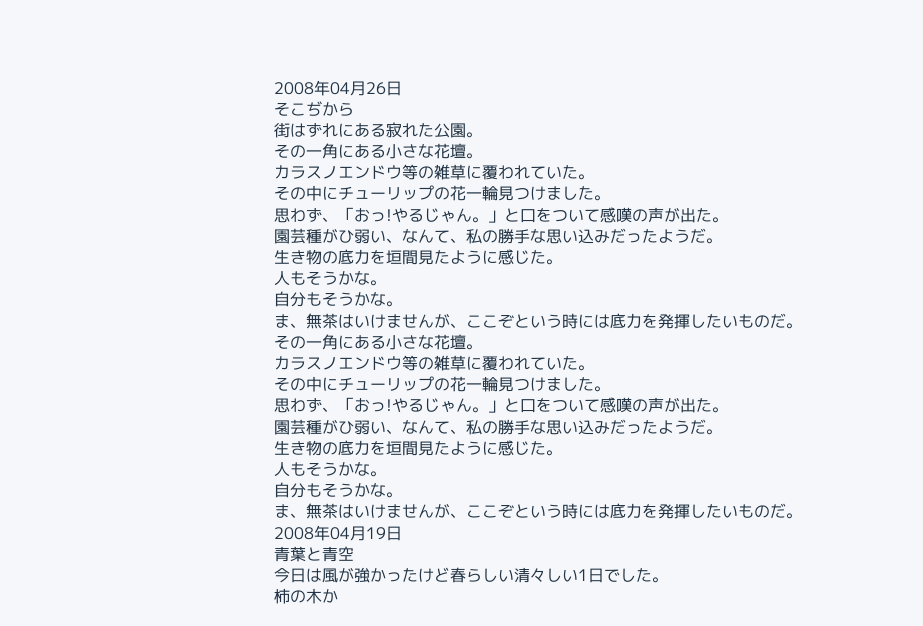2008年04月26日
そこぢから
街はずれにある寂れた公園。
その一角にある小さな花壇。
カラスノエンドウ等の雑草に覆われていた。
その中にチューリップの花一輪見つけました。
思わず、「おっ!やるじゃん。」と口をついて感嘆の声が出た。
園芸種がひ弱い、なんて、私の勝手な思い込みだったようだ。
生き物の底力を垣間見たように感じた。
人もそうかな。
自分もそうかな。
ま、無茶はいけませんが、ここぞという時には底力を発揮したいものだ。
その一角にある小さな花壇。
カラスノエンドウ等の雑草に覆われていた。
その中にチューリップの花一輪見つけました。
思わず、「おっ!やるじゃん。」と口をついて感嘆の声が出た。
園芸種がひ弱い、なんて、私の勝手な思い込みだったようだ。
生き物の底力を垣間見たように感じた。
人もそうかな。
自分もそうかな。
ま、無茶はいけませんが、ここぞという時には底力を発揮したいものだ。
2008年04月19日
青葉と青空
今日は風が強かったけど春らしい清々しい1日でした。
柿の木か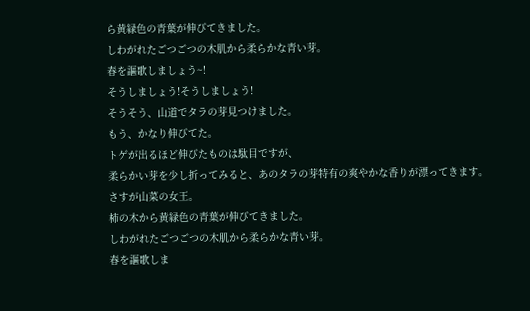ら黄緑色の青葉が伸びてきました。
しわがれたごつごつの木肌から柔らかな青い芽。
春を謳歌しましょう~!
そうしましょう!そうしましょう!
そうそう、山道でタラの芽見つけました。
もう、かなり伸びてた。
トゲが出るほど伸びたものは駄目ですが、
柔らかい芽を少し折ってみると、あのタラの芽特有の爽やかな香りが漂ってきます。
さすが山菜の女王。
柿の木から黄緑色の青葉が伸びてきました。
しわがれたごつごつの木肌から柔らかな青い芽。
春を謳歌しま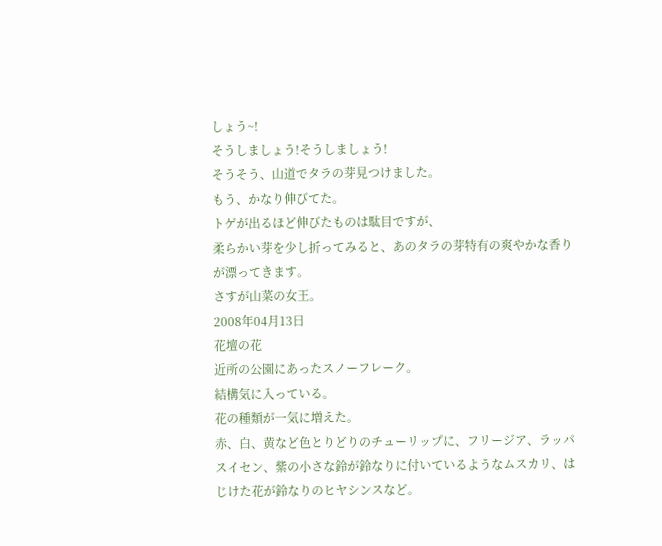しょう~!
そうしましょう!そうしましょう!
そうそう、山道でタラの芽見つけました。
もう、かなり伸びてた。
トゲが出るほど伸びたものは駄目ですが、
柔らかい芽を少し折ってみると、あのタラの芽特有の爽やかな香りが漂ってきます。
さすが山菜の女王。
2008年04月13日
花壇の花
近所の公園にあったスノーフレーク。
結構気に入っている。
花の種類が一気に増えた。
赤、白、黄など色とりどりのチューリップに、フリージア、ラッパスイセン、紫の小さな鈴が鈴なりに付いているようなムスカリ、はじけた花が鈴なりのヒヤシンスなど。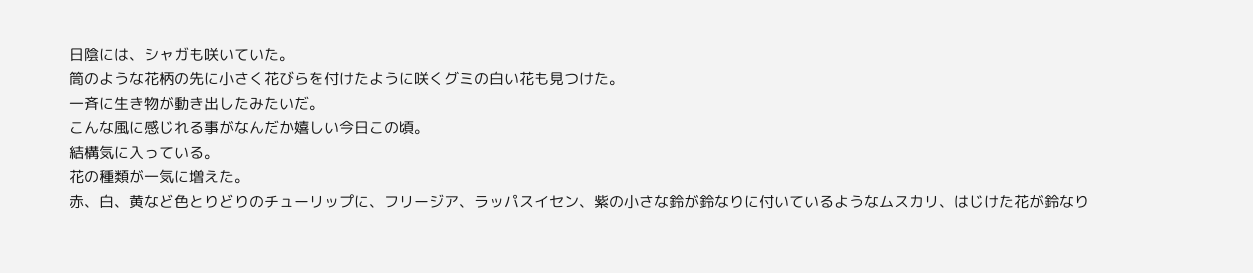日陰には、シャガも咲いていた。
筒のような花柄の先に小さく花びらを付けたように咲くグミの白い花も見つけた。
一斉に生き物が動き出したみたいだ。
こんな風に感じれる事がなんだか嬉しい今日この頃。
結構気に入っている。
花の種類が一気に増えた。
赤、白、黄など色とりどりのチューリップに、フリージア、ラッパスイセン、紫の小さな鈴が鈴なりに付いているようなムスカリ、はじけた花が鈴なり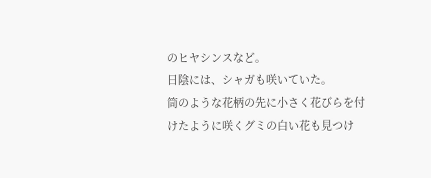のヒヤシンスなど。
日陰には、シャガも咲いていた。
筒のような花柄の先に小さく花びらを付けたように咲くグミの白い花も見つけ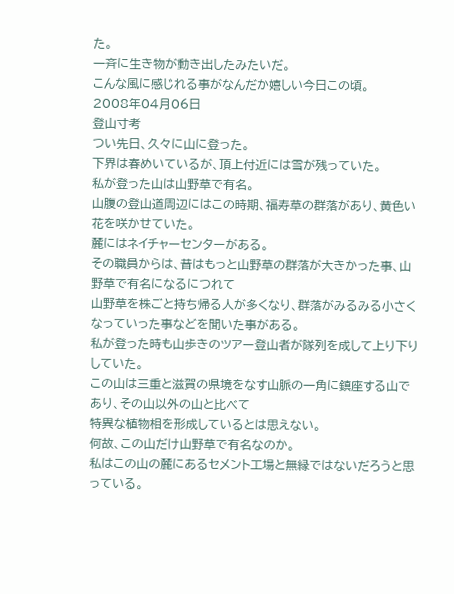た。
一斉に生き物が動き出したみたいだ。
こんな風に感じれる事がなんだか嬉しい今日この頃。
2008年04月06日
登山寸考
つい先日、久々に山に登った。
下界は春めいているが、頂上付近には雪が残っていた。
私が登った山は山野草で有名。
山腹の登山道周辺にはこの時期、福寿草の群落があり、黄色い花を咲かせていた。
麓にはネイチャーセンターがある。
その職員からは、昔はもっと山野草の群落が大きかった事、山野草で有名になるにつれて
山野草を株ごと持ち帰る人が多くなり、群落がみるみる小さくなっていった事などを聞いた事がある。
私が登った時も山歩きのツアー登山者が隊列を成して上り下りしていた。
この山は三重と滋賀の県境をなす山脈の一角に鎮座する山であり、その山以外の山と比べて
特異な植物相を形成しているとは思えない。
何故、この山だけ山野草で有名なのか。
私はこの山の麓にあるセメント工場と無縁ではないだろうと思っている。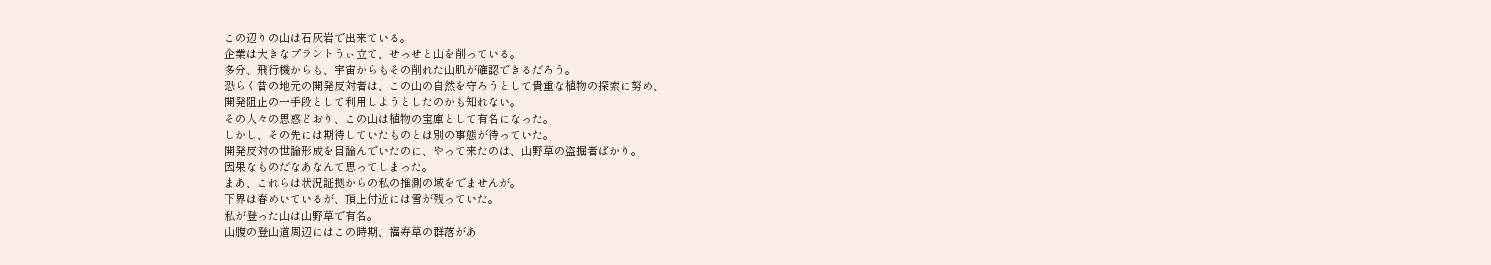この辺りの山は石灰岩で出来ている。
企業は大きなプラントうぃ立て、せっせと山を削っている。
多分、飛行機からも、宇宙からもその削れた山肌が確認できるだろう。
恐らく昔の地元の開発反対者は、この山の自然を守ろうとして貴重な植物の探索に努め、
開発阻止の一手段として利用しようとしたのかも知れない。
その人々の思惑どおり、この山は植物の宝庫として有名になった。
しかし、その先には期待していたものとは別の事態が待っていた。
開発反対の世論形成を目論んでいたのに、やって来たのは、山野草の盗掘者ばかり。
因果なものだなあなんて思ってしまった。
まあ、これらは状況証拠からの私の推測の域をでませんが。
下界は春めいているが、頂上付近には雪が残っていた。
私が登った山は山野草で有名。
山腹の登山道周辺にはこの時期、福寿草の群落があ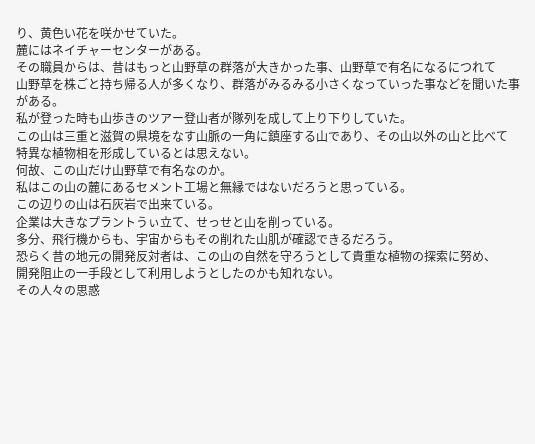り、黄色い花を咲かせていた。
麓にはネイチャーセンターがある。
その職員からは、昔はもっと山野草の群落が大きかった事、山野草で有名になるにつれて
山野草を株ごと持ち帰る人が多くなり、群落がみるみる小さくなっていった事などを聞いた事がある。
私が登った時も山歩きのツアー登山者が隊列を成して上り下りしていた。
この山は三重と滋賀の県境をなす山脈の一角に鎮座する山であり、その山以外の山と比べて
特異な植物相を形成しているとは思えない。
何故、この山だけ山野草で有名なのか。
私はこの山の麓にあるセメント工場と無縁ではないだろうと思っている。
この辺りの山は石灰岩で出来ている。
企業は大きなプラントうぃ立て、せっせと山を削っている。
多分、飛行機からも、宇宙からもその削れた山肌が確認できるだろう。
恐らく昔の地元の開発反対者は、この山の自然を守ろうとして貴重な植物の探索に努め、
開発阻止の一手段として利用しようとしたのかも知れない。
その人々の思惑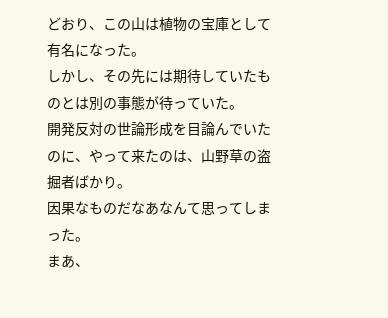どおり、この山は植物の宝庫として有名になった。
しかし、その先には期待していたものとは別の事態が待っていた。
開発反対の世論形成を目論んでいたのに、やって来たのは、山野草の盗掘者ばかり。
因果なものだなあなんて思ってしまった。
まあ、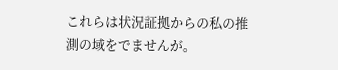これらは状況証拠からの私の推測の域をでませんが。